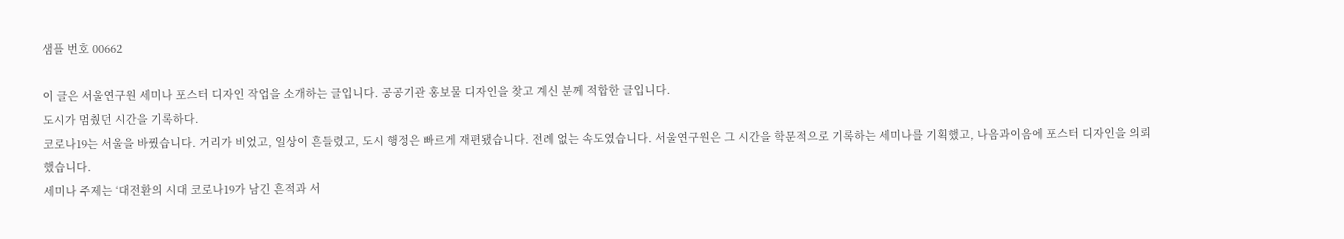샘플 번호 00662

이 글은 서울연구원 세미나 포스터 디자인 작업을 소개하는 글입니다. 공공기관 홍보물 디자인을 찾고 계신 분께 적합한 글입니다.
도시가 멈췄던 시간을 기록하다.
코로나19는 서울을 바꿨습니다. 거리가 비었고, 일상이 흔들렸고, 도시 행정은 빠르게 재편됐습니다. 전례 없는 속도였습니다. 서울연구원은 그 시간을 학문적으로 기록하는 세미나를 기획했고, 나음과이음에 포스터 디자인을 의뢰했습니다.
세미나 주제는 ‘대전환의 시대 코로나19가 남긴 흔적과 서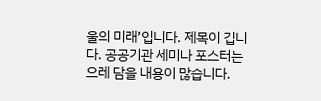울의 미래’입니다. 제목이 깁니다. 공공기관 세미나 포스터는 으레 담을 내용이 많습니다.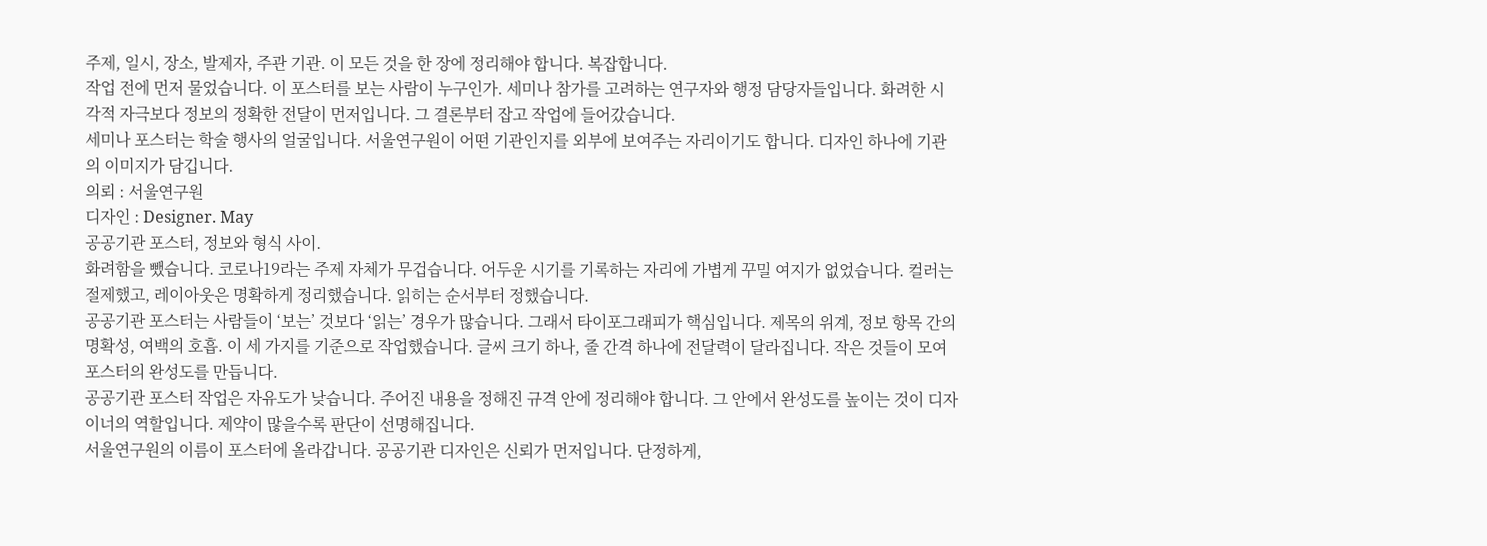주제, 일시, 장소, 발제자, 주관 기관. 이 모든 것을 한 장에 정리해야 합니다. 복잡합니다.
작업 전에 먼저 물었습니다. 이 포스터를 보는 사람이 누구인가. 세미나 참가를 고려하는 연구자와 행정 담당자들입니다. 화려한 시각적 자극보다 정보의 정확한 전달이 먼저입니다. 그 결론부터 잡고 작업에 들어갔습니다.
세미나 포스터는 학술 행사의 얼굴입니다. 서울연구원이 어떤 기관인지를 외부에 보여주는 자리이기도 합니다. 디자인 하나에 기관의 이미지가 담깁니다.
의뢰 : 서울연구원
디자인 : Designer. May
공공기관 포스터, 정보와 형식 사이.
화려함을 뺐습니다. 코로나19라는 주제 자체가 무겁습니다. 어두운 시기를 기록하는 자리에 가볍게 꾸밀 여지가 없었습니다. 컬러는 절제했고, 레이아웃은 명확하게 정리했습니다. 읽히는 순서부터 정했습니다.
공공기관 포스터는 사람들이 ‘보는’ 것보다 ‘읽는’ 경우가 많습니다. 그래서 타이포그래피가 핵심입니다. 제목의 위계, 정보 항목 간의 명확성, 여백의 호흡. 이 세 가지를 기준으로 작업했습니다. 글씨 크기 하나, 줄 간격 하나에 전달력이 달라집니다. 작은 것들이 모여 포스터의 완성도를 만듭니다.
공공기관 포스터 작업은 자유도가 낮습니다. 주어진 내용을 정해진 규격 안에 정리해야 합니다. 그 안에서 완성도를 높이는 것이 디자이너의 역할입니다. 제약이 많을수록 판단이 선명해집니다.
서울연구원의 이름이 포스터에 올라갑니다. 공공기관 디자인은 신뢰가 먼저입니다. 단정하게,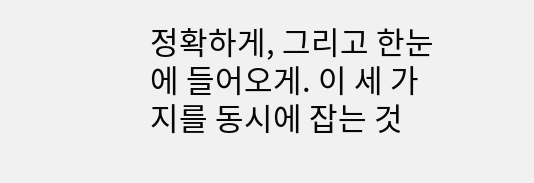정확하게, 그리고 한눈에 들어오게. 이 세 가지를 동시에 잡는 것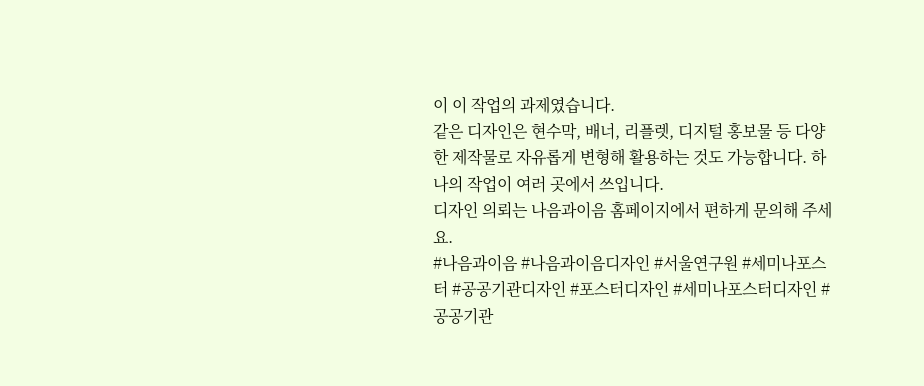이 이 작업의 과제였습니다.
같은 디자인은 현수막, 배너, 리플렛, 디지털 홍보물 등 다양한 제작물로 자유롭게 변형해 활용하는 것도 가능합니다. 하나의 작업이 여러 곳에서 쓰입니다.
디자인 의뢰는 나음과이음 홈페이지에서 편하게 문의해 주세요.
#나음과이음 #나음과이음디자인 #서울연구원 #세미나포스터 #공공기관디자인 #포스터디자인 #세미나포스터디자인 #공공기관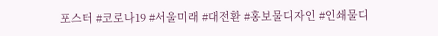포스터 #코로나19 #서울미래 #대전환 #홍보물디자인 #인쇄물디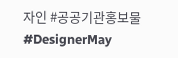자인 #공공기관홍보물 #DesignerMay